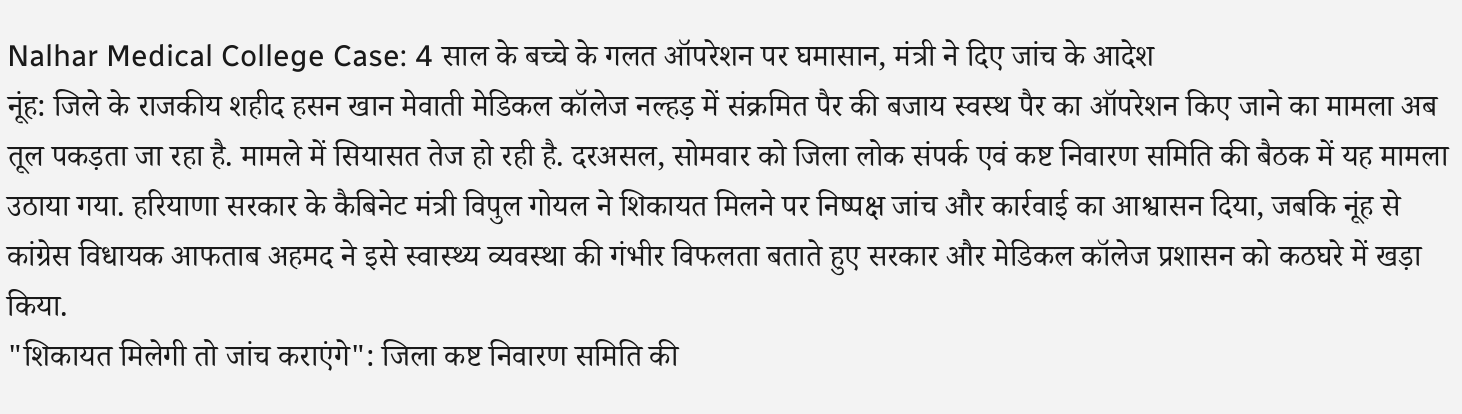Nalhar Medical College Case: 4 साल के बच्चे के गलत ऑपरेशन पर घमासान, मंत्री ने दिए जांच के आदेश
नूंह: जिले के राजकीय शहीद हसन खान मेवाती मेडिकल कॉलेज नल्हड़ में संक्रमित पैर की बजाय स्वस्थ पैर का ऑपरेशन किए जाने का मामला अब तूल पकड़ता जा रहा है. मामले में सियासत तेज हो रही है. दरअसल, सोमवार को जिला लोक संपर्क एवं कष्ट निवारण समिति की बैठक में यह मामला उठाया गया. हरियाणा सरकार के कैबिनेट मंत्री विपुल गोयल ने शिकायत मिलने पर निष्पक्ष जांच और कार्रवाई का आश्वासन दिया, जबकि नूंह से कांग्रेस विधायक आफताब अहमद ने इसे स्वास्थ्य व्यवस्था की गंभीर विफलता बताते हुए सरकार और मेडिकल कॉलेज प्रशासन को कठघरे में खड़ा किया.
"शिकायत मिलेगी तो जांच कराएंगे": जिला कष्ट निवारण समिति की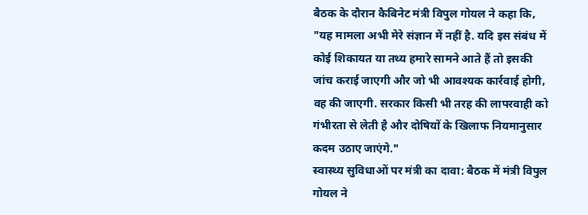बैठक के दौरान कैबिनेट मंत्री विपुल गोयल ने कहा कि, "यह मामला अभी मेरे संज्ञान में नहीं है. यदि इस संबंध में कोई शिकायत या तथ्य हमारे सामने आते हैं तो इसकी जांच कराई जाएगी और जो भी आवश्यक कार्रवाई होगी, वह की जाएगी. सरकार किसी भी तरह की लापरवाही को गंभीरता से लेती है और दोषियों के खिलाफ नियमानुसार कदम उठाए जाएंगे."
स्वास्थ्य सुविधाओं पर मंत्री का दावा: बैठक में मंत्री विपुल गोयल ने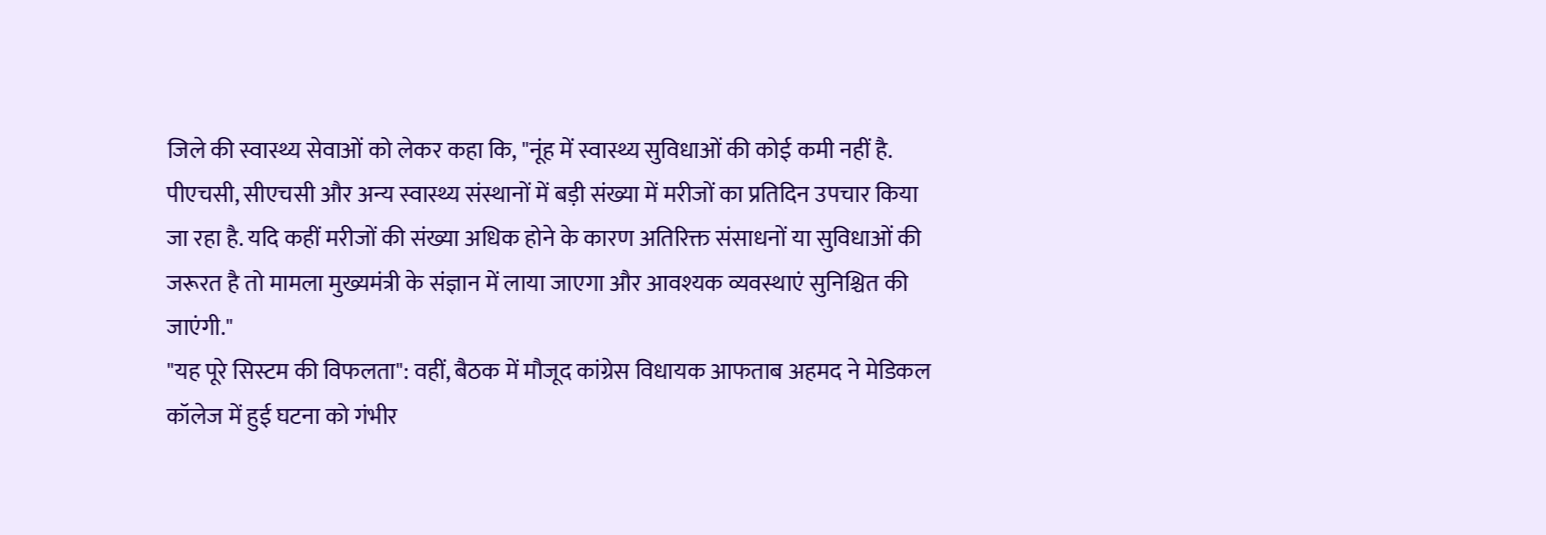जिले की स्वास्थ्य सेवाओं को लेकर कहा कि, "नूंह में स्वास्थ्य सुविधाओं की कोई कमी नहीं है. पीएचसी, सीएचसी और अन्य स्वास्थ्य संस्थानों में बड़ी संख्या में मरीजों का प्रतिदिन उपचार किया जा रहा है. यदि कहीं मरीजों की संख्या अधिक होने के कारण अतिरिक्त संसाधनों या सुविधाओं की जरूरत है तो मामला मुख्यमंत्री के संज्ञान में लाया जाएगा और आवश्यक व्यवस्थाएं सुनिश्चित की जाएंगी."
"यह पूरे सिस्टम की विफलता": वहीं, बैठक में मौजूद कांग्रेस विधायक आफताब अहमद ने मेडिकल कॉलेज में हुई घटना को गंभीर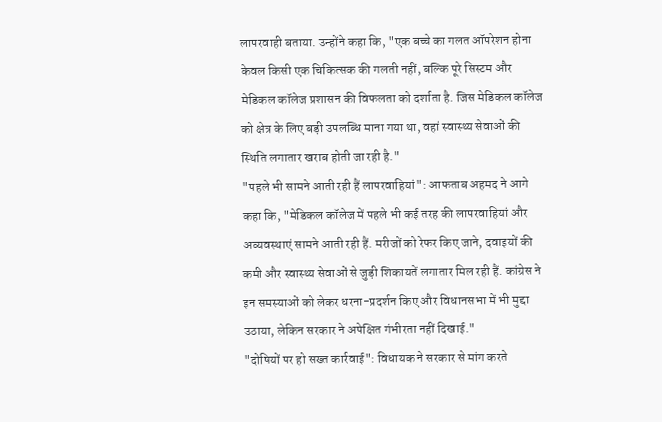लापरवाही बताया. उन्होंने कहा कि, "एक बच्चे का गलत ऑपरेशन होना केवल किसी एक चिकित्सक की गलती नहीं, बल्कि पूरे सिस्टम और मेडिकल कॉलेज प्रशासन की विफलता को दर्शाता है. जिस मेडिकल कॉलेज को क्षेत्र के लिए बड़ी उपलब्धि माना गया था, वहां स्वास्थ्य सेवाओं की स्थिति लगातार खराब होती जा रही है."
"पहले भी सामने आती रही हैं लापरवाहियां": आफताब अहमद ने आगे कहा कि, "मेडिकल कॉलेज में पहले भी कई तरह की लापरवाहियां और अव्यवस्थाएं सामने आती रही हैं. मरीजों को रेफर किए जाने, दवाइयों की कमी और स्वास्थ्य सेवाओं से जुड़ी शिकायतें लगातार मिल रही हैं. कांग्रेस ने इन समस्याओं को लेकर धरना-प्रदर्शन किए और विधानसभा में भी मुद्दा उठाया, लेकिन सरकार ने अपेक्षित गंभीरता नहीं दिखाई."
"दोषियों पर हो सख्त कार्रवाई": विधायक ने सरकार से मांग करते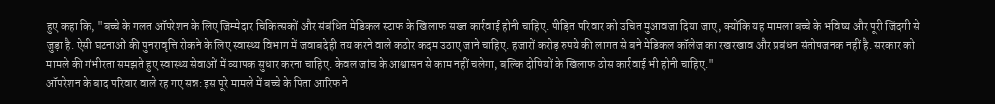हुए कहा कि, "बच्चे के गलत ऑपरेशन के लिए जिम्मेदार चिकित्सकों और संबंधित मेडिकल स्टाफ के खिलाफ सख्त कार्रवाई होनी चाहिए. पीड़ित परिवार को उचित मुआवजा दिया जाए, क्योंकि यह मामला बच्चे के भविष्य और पूरी जिंदगी से जुड़ा है. ऐसी घटनाओं की पुनरावृत्ति रोकने के लिए स्वास्थ्य विभाग में जवाबदेही तय करने वाले कठोर कदम उठाए जाने चाहिए. हजारों करोड़ रुपये की लागत से बने मेडिकल कॉलेज का रखरखाव और प्रबंधन संतोषजनक नहीं है. सरकार को मामले की गंभीरता समझते हुए स्वास्थ्य सेवाओं में व्यापक सुधार करना चाहिए. केवल जांच के आश्वासन से काम नहीं चलेगा, बल्कि दोषियों के खिलाफ ठोस कार्रवाई भी होनी चाहिए."
ऑपरेशन के बाद परिवार वाले रह गए सन्न: इस पूरे मामले में बच्चे के पिता आरिफ ने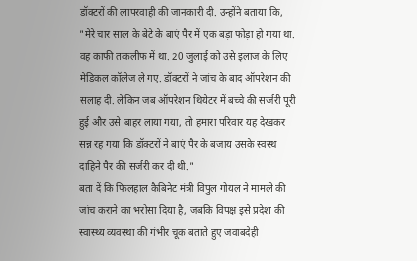डॉक्टरों की लापरवाही की जानकारी दी. उन्होंने बताया कि, "मेरे चार साल के बेटे के बाएं पैर में एक बड़ा फोड़ा हो गया था. वह काफी तकलीफ में था. 20 जुलाई को उसे इलाज के लिए मेडिकल कॉलेज ले गए. डॉक्टरों ने जांच के बाद ऑपरेशन की सलाह दी. लेकिन जब ऑपरेशन थियेटर में बच्चे की सर्जरी पूरी हुई और उसे बाहर लाया गया, तो हमारा परिवार यह देखकर सन्न रह गया कि डॉक्टरों ने बाएं पैर के बजाय उसके स्वस्थ दाहिने पैर की सर्जरी कर दी थी."
बता दें कि फिलहाल कैबिनेट मंत्री विपुल गोयल ने मामले की जांच कराने का भरोसा दिया है, जबकि विपक्ष इसे प्रदेश की स्वास्थ्य व्यवस्था की गंभीर चूक बताते हुए जवाबदेही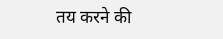तय करने की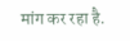मांग कर रहा है.